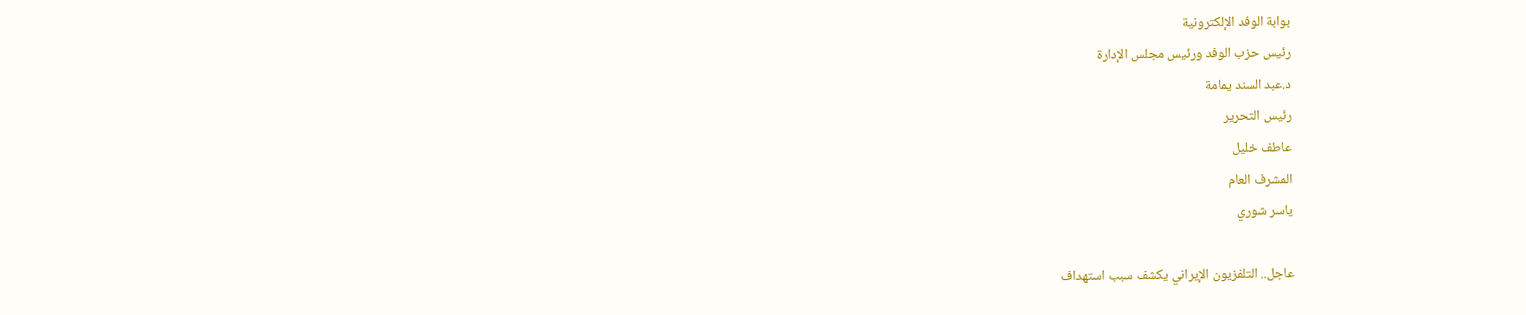بوابة الوفد الإلكترونية
رئيس حزب الوفد ورئيس مجلس الإدارة
د.عبد السند يمامة
رئيس التحرير
عاطف خليل
المشرف العام
ياسر شوري

عاجل.. التلفزيون الإيراني يكشف سبب استهداف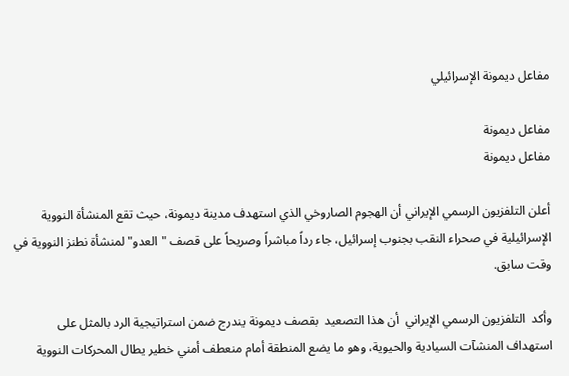مفاعل ديمونة الإسرائيلي

مفاعل ديمونة
مفاعل ديمونة

أعلن التلفزيون الرسمي الإيراني أن الهجوم الصاروخي الذي استهدف مدينة ديمونة، حيث تقع المنشأة النووية الإسرائيلية في صحراء النقب بجنوب إسرائيل، جاء رداً مباشراً وصريحاً على قصف "العدو" لمنشأة نطنز النووية في وقت سابق.

وأكد  التلفزيون الرسمي الإيراني  أن هذا التصعيد  بقصف ديمونة يندرج ضمن استراتيجية الرد بالمثل على استهداف المنشآت السيادية والحيوية، وهو ما يضع المنطقة أمام منعطف أمني خطير يطال المحركات النووية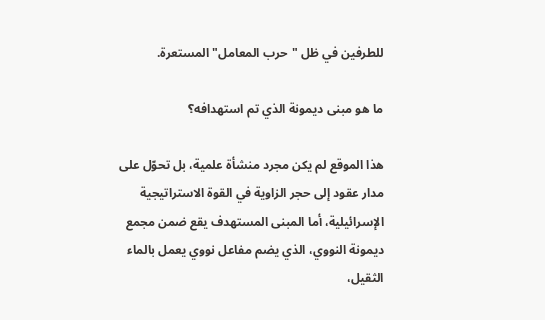للطرفين في ظل "حرب المعامل" المستعرة.

ما هو مبنى ديمونة الذي تم استهدافه؟

هذا الموقع لم يكن مجرد منشأة علمية، بل تحوّل على مدار عقود إلى حجر الزاوية في القوة الاستراتيجية الإسرائيلية، أما المبنى المستهدف يقع ضمن مجمع ديمونة النووي، الذي يضم مفاعل نووي يعمل بالماء الثقيل،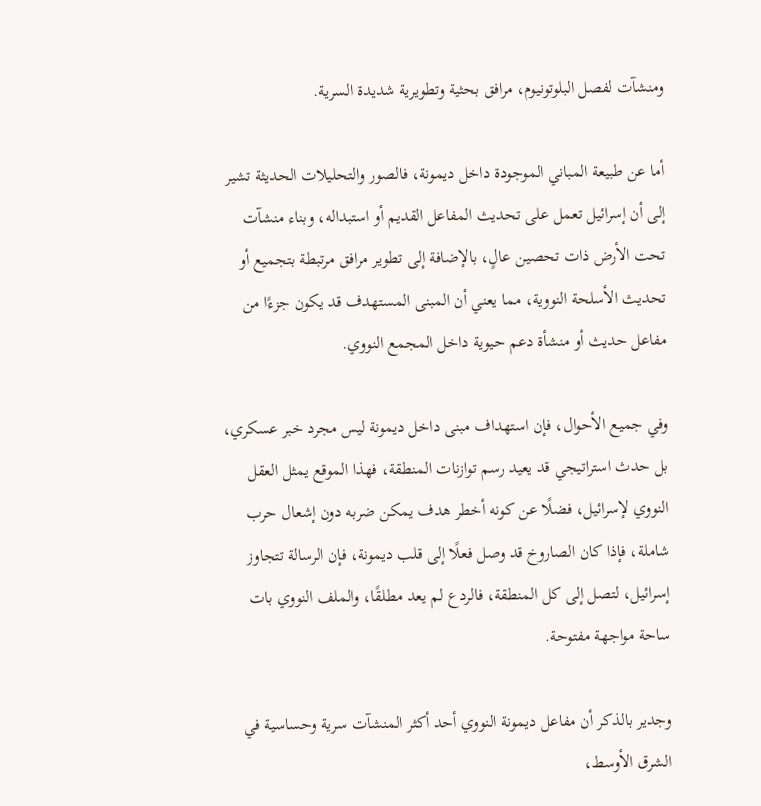ومنشآت لفصل البلوتونيوم، مرافق بحثية وتطويرية شديدة السرية.

أما عن طبيعة المباني الموجودة داخل ديمونة، فالصور والتحليلات الحديثة تشير إلى أن إسرائيل تعمل على تحديث المفاعل القديم أو استبداله، وبناء منشآت تحت الأرض ذات تحصين عالٍ، بالإضافة إلى تطوير مرافق مرتبطة بتجميع أو تحديث الأسلحة النووية، مما يعني أن المبنى المستهدف قد يكون جزءًا من مفاعل حديث أو منشأة دعم حيوية داخل المجمع النووي.

وفي جميع الأحوال، فإن استهداف مبنى داخل ديمونة ليس مجرد خبر عسكري، بل حدث استراتيجي قد يعيد رسم توازنات المنطقة، فهذا الموقع يمثل العقل النووي لإسرائيل، فضلًا عن كونه أخطر هدف يمكن ضربه دون إشعال حرب شاملة، فإذا كان الصاروخ قد وصل فعلًا إلى قلب ديمونة، فإن الرسالة تتجاوز إسرائيل، لتصل إلى كل المنطقة، فالردع لم يعد مطلقًا، والملف النووي بات ساحة مواجهة مفتوحة.

وجدير بالذكر أن مفاعل ديمونة النووي أحد أكثر المنشآت سرية وحساسية في الشرق الأوسط،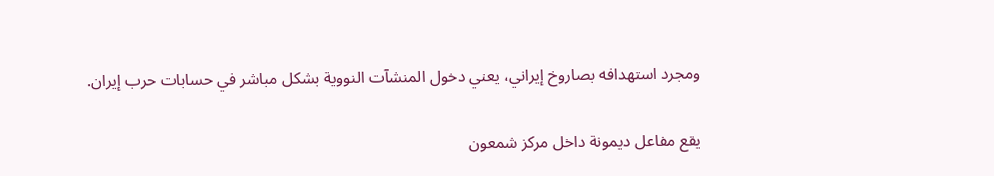ومجرد استهدافه بصاروخ إيراني، يعني دخول المنشآت النووية بشكل مباشر في حسابات حرب إيران.

يقع مفاعل ديمونة داخل مركز شمعون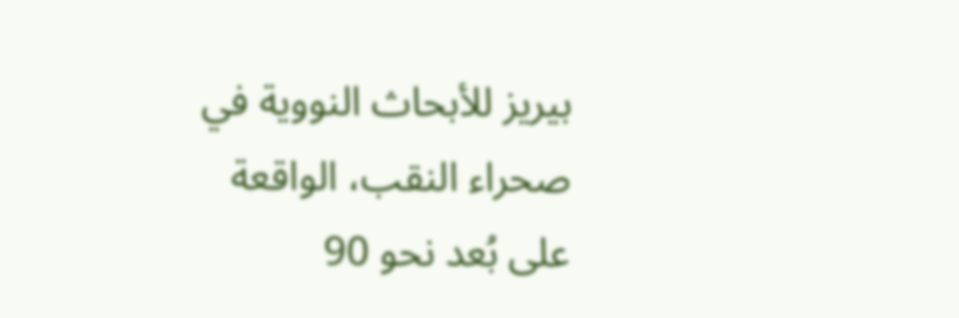بيريز للأبحاث النووية في صحراء النقب، الواقعة على بُعد نحو 90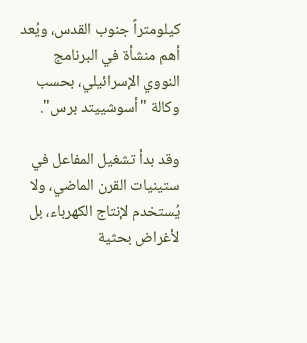كيلومتراً جنوب القدس، ويُعد أهم منشأة في البرنامج النووي الإسرائيلي، بحسب وكالة "أسوشييتد برس".

وقد بدأ تشغيل المفاعل في ستينيات القرن الماضي، ولا يُستخدم لإنتاج الكهرباء، بل لأغراض بحثية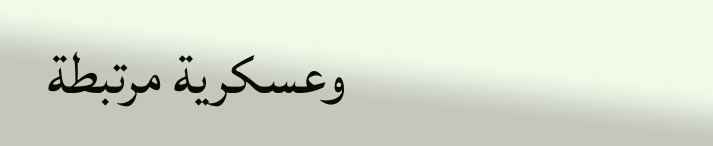وعسكرية مرتبطة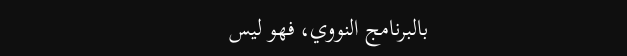بالبرنامج النووي، فهو ليس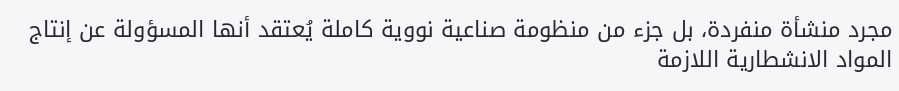مجرد منشأة منفردة، بل جزء من منظومة صناعية نووية كاملة يُعتقد أنها المسؤولة عن إنتاج المواد الانشطارية اللازمة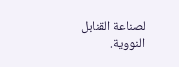لصناعة القنابل النووية.